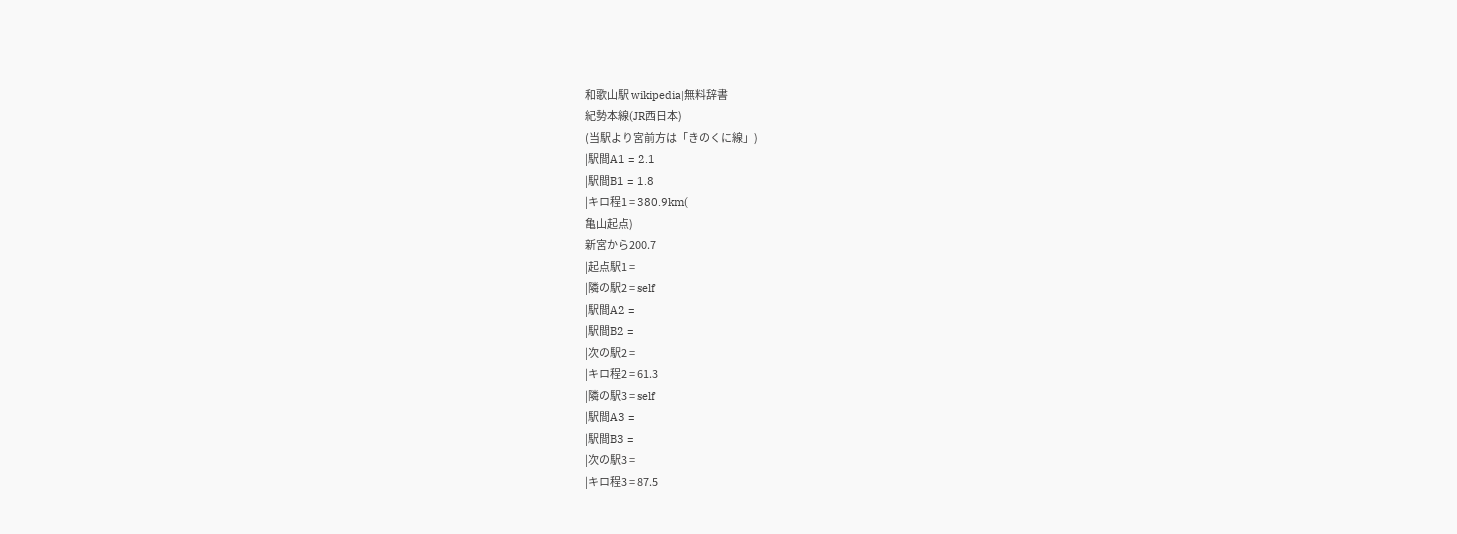和歌山駅 wikipedia|無料辞書
紀勢本線(JR西日本)
(当駅より宮前方は「きのくに線」)
|駅間A1 = 2.1
|駅間B1 = 1.8
|キロ程1 = 380.9km(
亀山起点)
新宮から200.7
|起点駅1 =
|隣の駅2 = self
|駅間A2 =
|駅間B2 =
|次の駅2 =
|キロ程2 = 61.3
|隣の駅3 = self
|駅間A3 =
|駅間B3 =
|次の駅3 =
|キロ程3 = 87.5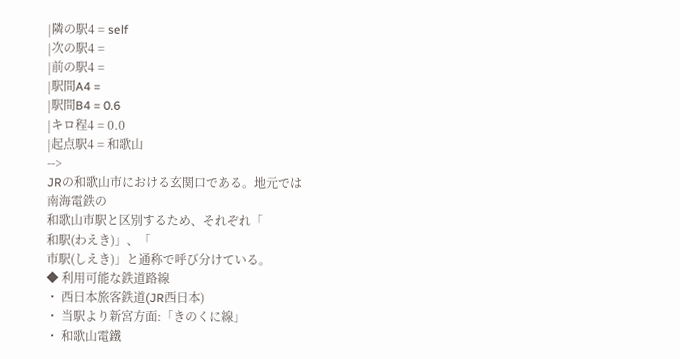|隣の駅4 = self
|次の駅4 =
|前の駅4 =
|駅間A4 =
|駅間B4 = 0.6
|キロ程4 = 0.0
|起点駅4 = 和歌山
-->
JRの和歌山市における玄関口である。地元では
南海電鉄の
和歌山市駅と区別するため、それぞれ「
和駅(わえき)」、「
市駅(しえき)」と通称で呼び分けている。
◆ 利用可能な鉄道路線
・ 西日本旅客鉄道(JR西日本)
・ 当駅より新宮方面:「きのくに線」
・ 和歌山電鐵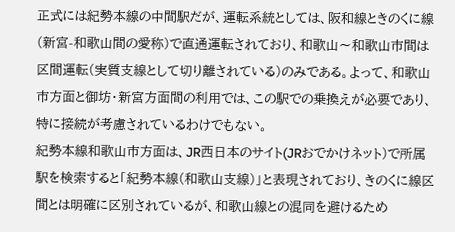正式には紀勢本線の中間駅だが、運転系統としては、阪和線ときのくに線(新宮-和歌山間の愛称)で直通運転されており、和歌山〜和歌山市間は区間運転(実質支線として切り離されている)のみである。よって、和歌山市方面と御坊・新宮方面間の利用では、この駅での乗換えが必要であり、特に接続が考慮されているわけでもない。
紀勢本線和歌山市方面は、JR西日本のサイト(JRおでかけネット)で所属駅を検索すると「紀勢本線(和歌山支線)」と表現されており、きのくに線区間とは明確に区別されているが、和歌山線との混同を避けるため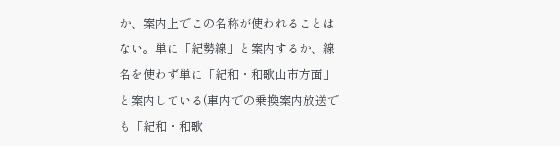か、案内上でこの名称が使われることはない。単に「紀勢線」と案内するか、線名を使わず単に「紀和・和歌山市方面」と案内している(車内での乗換案内放送でも「紀和・和歌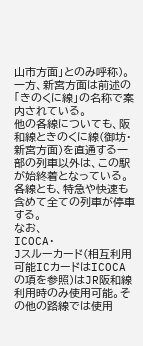山市方面」とのみ呼称)。一方、新宮方面は前述の「きのくに線」の名称で案内されている。
他の各線についても、阪和線ときのくに線(御坊・新宮方面)を直通する一部の列車以外は、この駅が始終着となっている。各線とも、特急や快速も含めて全ての列車が停車する。
なお、
ICOCA・
Jスルーカード(相互利用可能ICカードはICOCAの項を参照)はJR阪和線利用時のみ使用可能。その他の路線では使用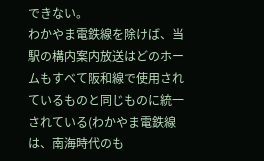できない。
わかやま電鉄線を除けば、当駅の構内案内放送はどのホームもすべて阪和線で使用されているものと同じものに統一されている(わかやま電鉄線は、南海時代のも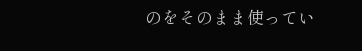のをそのまま使ってい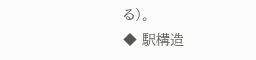る)。
◆ 駅構造